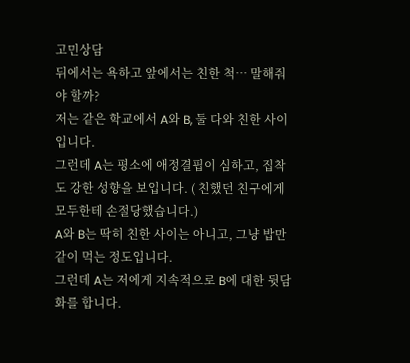고민상담
뒤에서는 욕하고 앞에서는 친한 척… 말해줘야 할까?
저는 같은 학교에서 A와 B, 둘 다와 친한 사이입니다.
그런데 A는 평소에 애정결핍이 심하고, 집착도 강한 성향을 보입니다. ( 친했던 친구에게 모두한테 손절당했습니다.)
A와 B는 딱히 친한 사이는 아니고, 그냥 밥만 같이 먹는 정도입니다.
그런데 A는 저에게 지속적으로 B에 대한 뒷담화를 합니다.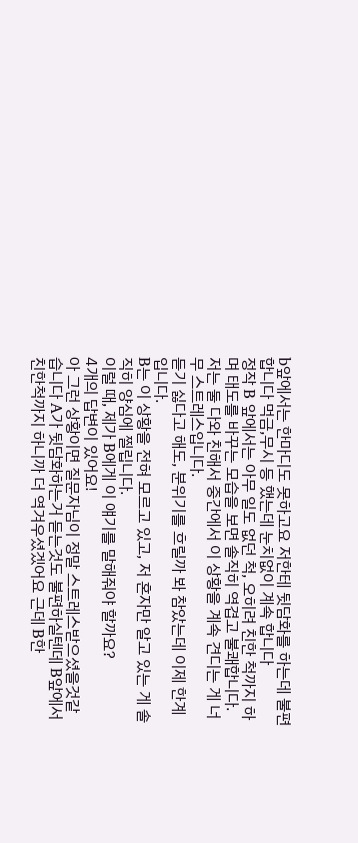b앞에서는 한마디도 못하고요 저한테 뒷담화를 하는데 불편합니다 먹금,무시 등 했는데 눈치없이 계속 합니다
정작 B 앞에서는 아무 일도 없던 척, 오히려 친한 척까지 하며 태도를 바꾸는 모습을 보면 솔직히 역겹고 불쾌합니다.
저는 둘 다와 친해서 중간에서 이 상황을 계속 견디는 게 너무 스트레스입니다.
듣기 싫다고 해도, 분위기를 흐릴까 봐 참았는데 이제 한계입니다.
B는 이 상황을 전혀 모르고 있고, 저 혼자만 알고 있는 게 솔직히 양심에 찔립니다.
이럴 때, 제가 B에게 이 얘기를 말해줘야 할까요?
4개의 답변이 있어요!
아 그런 상황이면 질문자님이 정말 스트레스받으셨을것같습니다 A가 뒷담화하는거 듣는것도 불편하실텐데 B앞에서 친한척까지 하니까 더 역겨우셨겠어요 근데 B한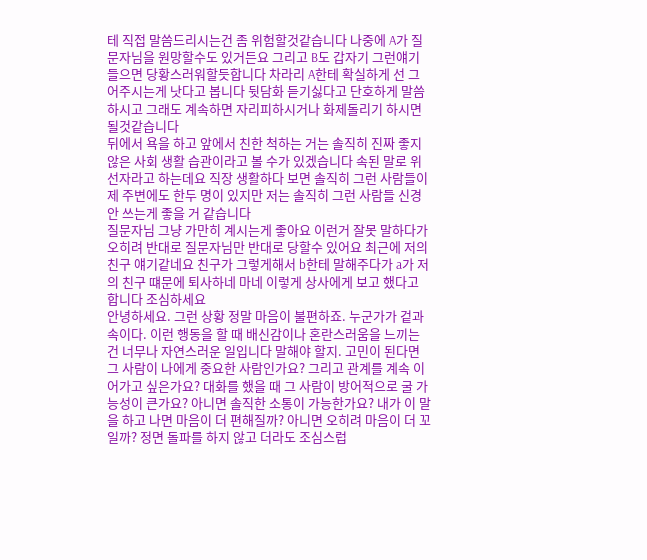테 직접 말씀드리시는건 좀 위험할것같습니다 나중에 A가 질문자님을 원망할수도 있거든요 그리고 B도 갑자기 그런얘기 들으면 당황스러워할듯합니다 차라리 A한테 확실하게 선 그어주시는게 낫다고 봅니다 뒷담화 듣기싫다고 단호하게 말씀하시고 그래도 계속하면 자리피하시거나 화제돌리기 하시면 될것같습니다
뒤에서 욕을 하고 앞에서 친한 척하는 거는 솔직히 진짜 좋지 않은 사회 생활 습관이라고 볼 수가 있겠습니다 속된 말로 위선자라고 하는데요 직장 생활하다 보면 솔직히 그런 사람들이 제 주변에도 한두 명이 있지만 저는 솔직히 그런 사람들 신경 안 쓰는게 좋을 거 같습니다
질문자님 그냥 가만히 계시는게 좋아요 이런거 잘못 말하다가 오히려 반대로 질문자님만 반대로 당할수 있어요 최근에 저의 친구 얘기같네요 친구가 그렇게해서 b한테 말해주다가 a가 저의 친구 떄문에 퇴사하네 마네 이렇게 상사에게 보고 했다고 합니다 조심하세요
안녕하세요. 그런 상황 정말 마음이 불편하죠. 누군가가 겉과 속이다. 이런 행동을 할 때 배신감이나 혼란스러움을 느끼는 건 너무나 자연스러운 일입니다 말해야 할지. 고민이 된다면 그 사람이 나에게 중요한 사람인가요? 그리고 관계를 계속 이어가고 싶은가요? 대화를 했을 때 그 사람이 방어적으로 굴 가능성이 큰가요? 아니면 솔직한 소통이 가능한가요? 내가 이 말을 하고 나면 마음이 더 편해질까? 아니면 오히려 마음이 더 꼬일까? 정면 돌파를 하지 않고 더라도 조심스럽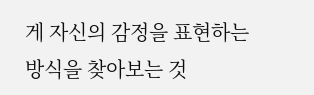게 자신의 감정을 표현하는 방식을 찾아보는 것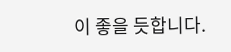이 좋을 듯합니다.